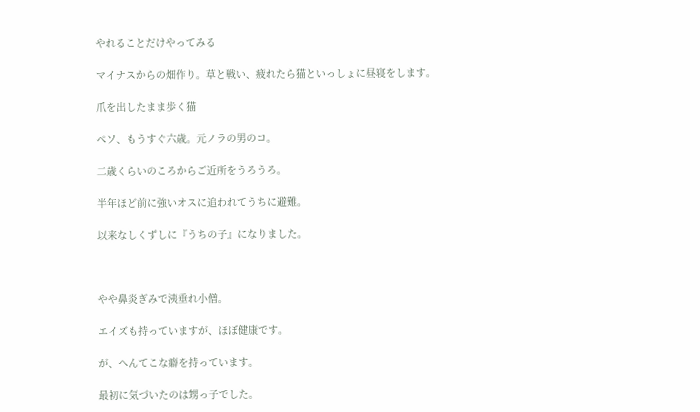やれることだけやってみる

マイナスからの畑作り。草と戦い、疲れたら猫といっしょに昼寝をします。

爪を出したまま歩く猫

ペソ、もうすぐ六歳。元ノラの男のコ。

二歳くらいのころからご近所をうろうろ。

半年ほど前に強いオスに追われてうちに避難。

以来なしくずしに『うちの子』になりました。



やや鼻炎ぎみで洟垂れ小僧。

エイズも持っていますが、ほぼ健康です。

が、へんてこな癖を持っています。

最初に気づいたのは甥っ子でした。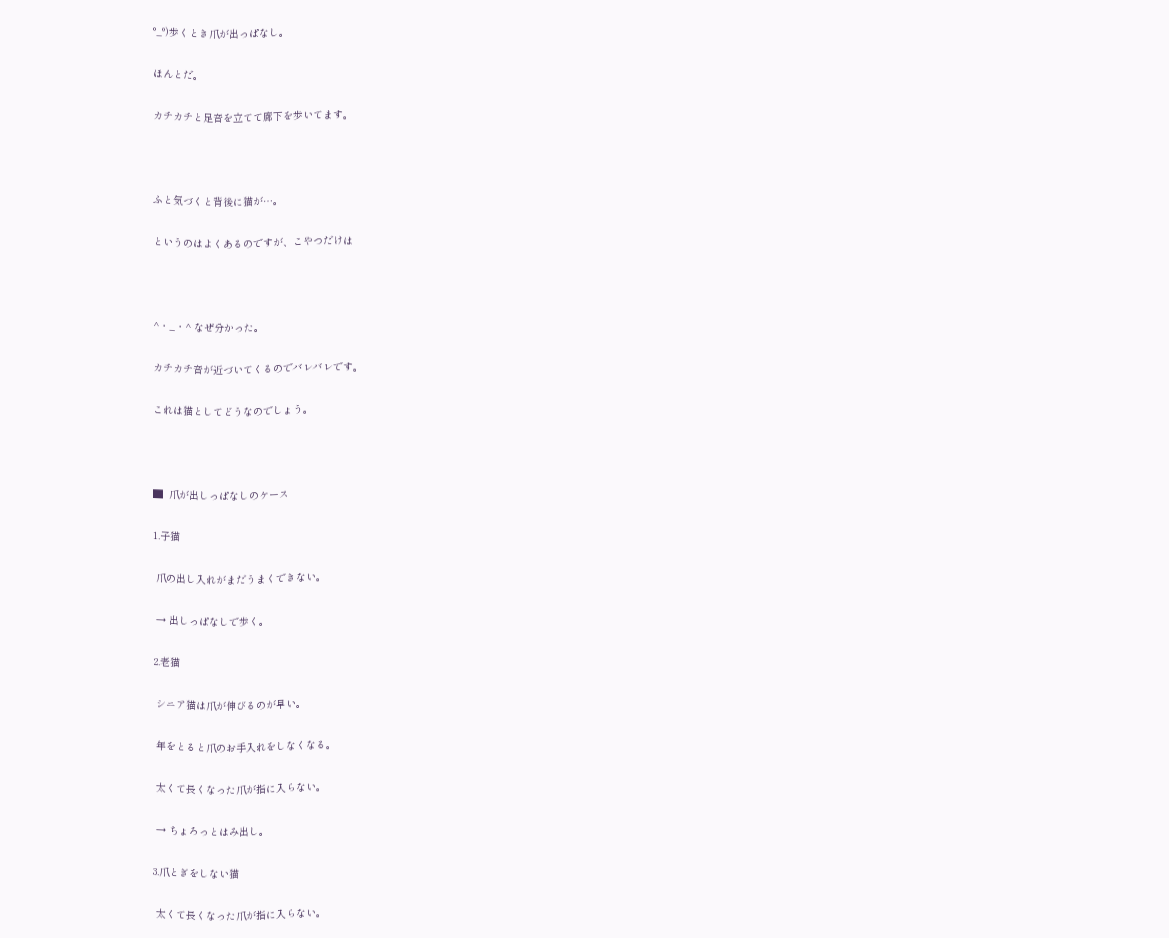°_°)歩くとき爪が出っぱなし。

ほんとだ。

カチカチと足音を立てて廊下を歩いてます。



ふと気づくと背後に猫が…。

というのはよくあるのですが、こやつだけは



^・_・^ なぜ分かった。

カチカチ音が近づいてくるのでバレバレです。

これは猫としてどうなのでしょう。



▇  爪が出しっぱなしのケース

1.子猫

 爪の出し入れがまだうまくできない。

 → 出しっぱなしで歩く。

2.老猫

 シニア猫は爪が伸びるのが早い。

 年をとると爪のお手入れをしなくなる。

 太くて長くなった爪が指に入らない。

 → ちょろっとはみ出し。

3.爪とぎをしない猫

 太くて長くなった爪が指に入らない。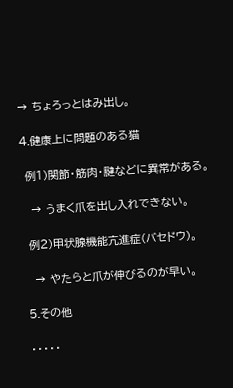→ ちょろっとはみ出し。

4.健康上に問題のある猫

 例1)関節・筋肉・腱などに異常がある。

  → うまく爪を出し入れできない。

 例2)甲状腺機能亢進症(バセドウ)。

  → やたらと爪が伸びるのが早い。

5.その他

・・・・・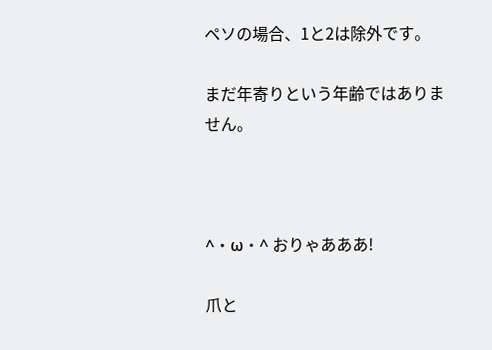ペソの場合、1と2は除外です。

まだ年寄りという年齢ではありません。



^・ω・^ おりゃあああ!

爪と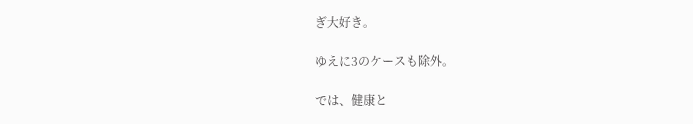ぎ大好き。

ゆえに3のケースも除外。

では、健康と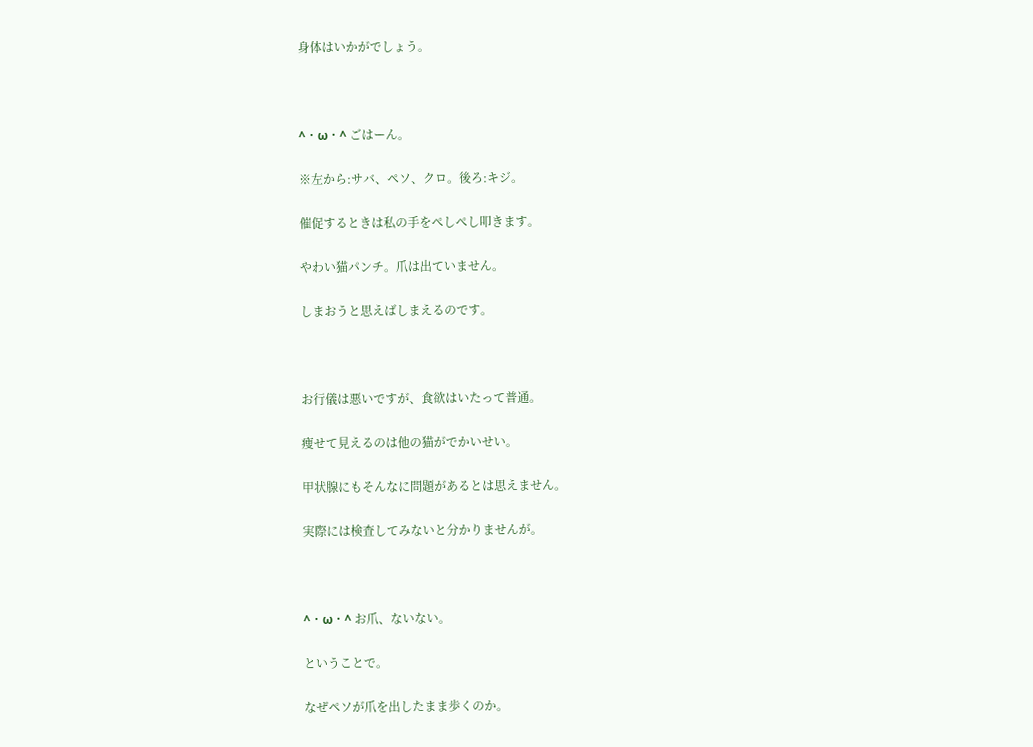身体はいかがでしょう。



^・ω・^ ごはーん。

※左から:サバ、ペソ、クロ。後ろ:キジ。

催促するときは私の手をぺしぺし叩きます。

やわい猫パンチ。爪は出ていません。

しまおうと思えばしまえるのです。



お行儀は悪いですが、食欲はいたって普通。

痩せて見えるのは他の猫がでかいせい。

甲状腺にもそんなに問題があるとは思えません。

実際には検査してみないと分かりませんが。



^・ω・^ お爪、ないない。

ということで。

なぜペソが爪を出したまま歩くのか。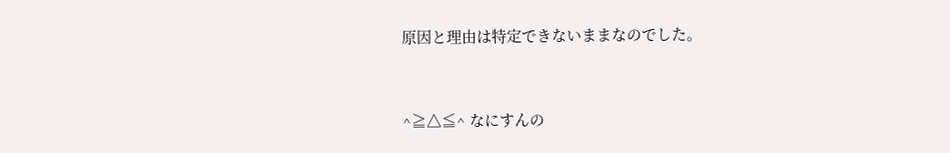原因と理由は特定できないままなのでした。



^≧△≦^ なにすんの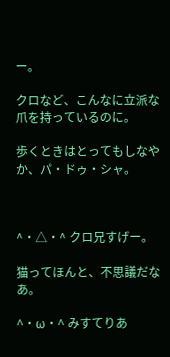ー。

クロなど、こんなに立派な爪を持っているのに。

歩くときはとってもしなやか、パ・ドゥ・シャ。



^・△・^ クロ兄すげー。

猫ってほんと、不思議だなあ。

^・ω・^ みすてりあ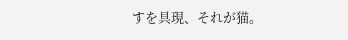すを具現、それが猫。